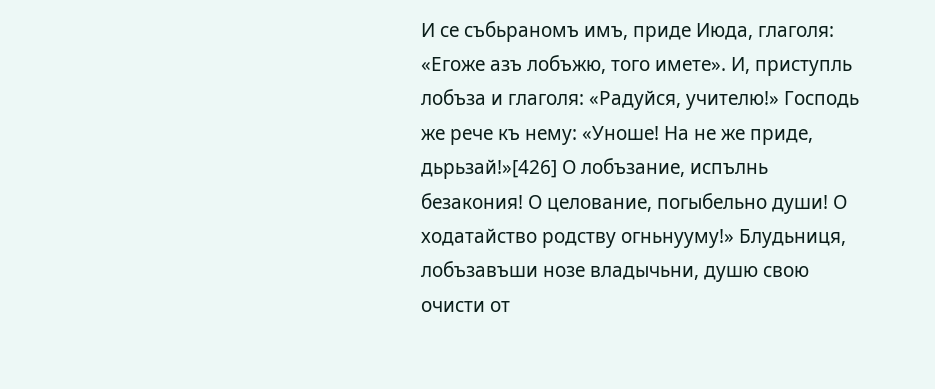И се събьраномъ имъ, приде Июда, глаголя: «Егоже азъ лобъжю, того имете». И, приступль лобъза и глаголя: «Радуйся, учителю!» Господь же рече къ нему: «Уноше! На не же приде, дьрьзай!»[426] О лобъзание, испълнь безакония! О целование, погыбельно души! О ходатайство родству огньнууму!» Блудьниця, лобъзавъши нозе владычьни, душю свою очисти от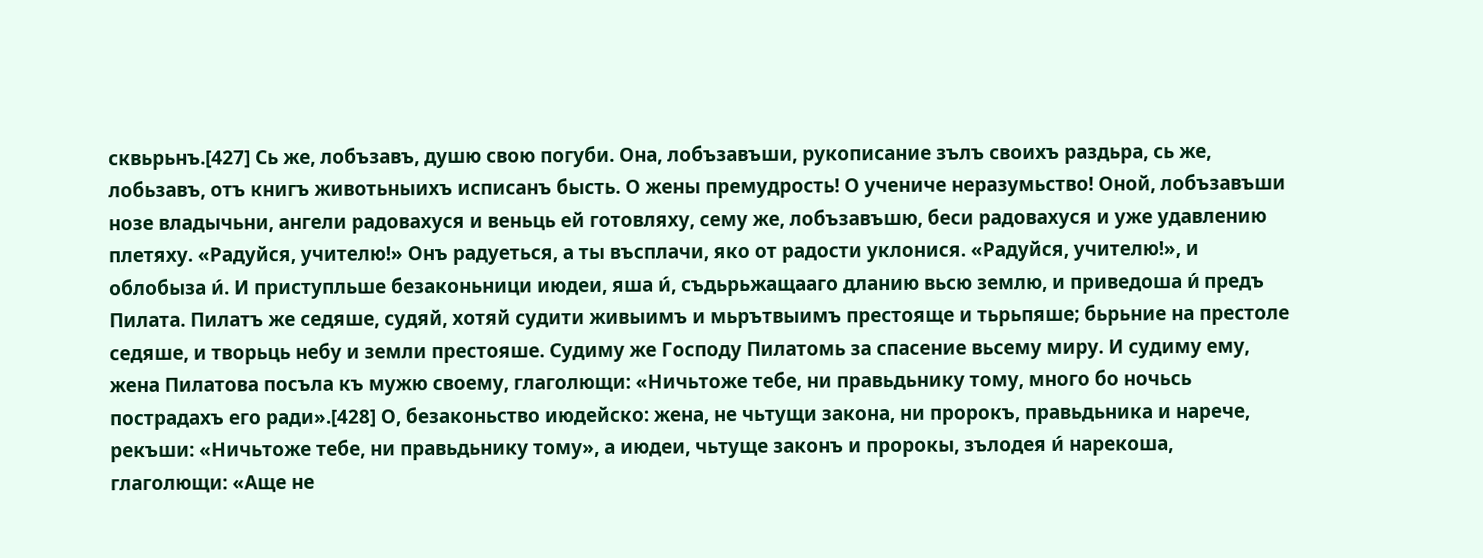сквьрьнъ.[427] Сь же, лобъзавъ, душю свою погуби. Она, лобъзавъши, рукописание зълъ своихъ раздьра, сь же, лобьзавъ, отъ книгъ животьныихъ исписанъ бысть. О жены премудрость! О учениче неразумьство! Оной, лобъзавъши нозе владычьни, ангели радовахуся и веньць ей готовляху, сему же, лобъзавъшю, беси радовахуся и уже удавлению плетяху. «Радуйся, учителю!» Онъ радуеться, а ты въсплачи, яко от радости уклонися. «Радуйся, учителю!», и облобыза и́. И приступльше безаконьници июдеи, яша и́, съдьрьжащааго дланию вьсю землю, и приведоша и́ предъ Пилата. Пилатъ же седяше, судяй, хотяй судити живыимъ и мьрътвыимъ престояще и тьрьпяше; бьрьние на престоле седяше, и творьць небу и земли престояше. Судиму же Господу Пилатомь за спасение вьсему миру. И судиму ему, жена Пилатова посъла къ мужю своему, глаголющи: «Ничьтоже тебе, ни правьдьнику тому, много бо ночьсь пострадахъ его ради».[428] О, безаконьство июдейско: жена, не чьтущи закона, ни пророкъ, правьдьника и нарече, рекъши: «Ничьтоже тебе, ни правьдьнику тому», а июдеи, чьтуще законъ и пророкы, зълодея и́ нарекоша, глаголющи: «Аще не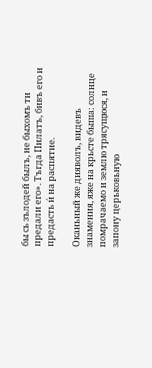бы сь зълодей былъ, не быхомъ ти предали его». Тъгда Пилатъ, бивъ его и предасть и́ на распятие.

Оканьный же дияволъ, видевъ знамения, яже на крьсте быша: солнце помрачаемо и землю трясущюся, и запону церьковьную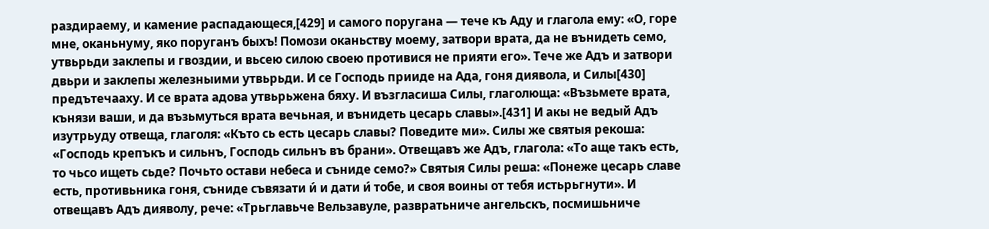раздираему, и камение распадающеся,[429] и самого поругана — тече къ Аду и глагола ему: «О, горе мне, оканьнуму, яко поруганъ быхъ! Помози оканьству моему, затвори врата, да не вънидеть семо, утвьрьди заклепы и гвоздии, и вьсею силою своею противися не прияти его». Тече же Адъ и затвори двьри и заклепы железныими утвьрьди. И се Господь прииде на Ада, гоня диявола, и Силы[430] предътечааху. И се врата адова утвьрьжена бяху. И възгласиша Силы, глаголюща: «Възьмете врата, кънязи ваши, и да възьмуться врата вечьная, и вънидеть цесарь славы».[431] И акы не ведый Адъ изутрьуду отвеща, глаголя: «Къто сь есть цесарь славы? Поведите ми». Силы же святыя рекоша: «Господь крепъкъ и сильнъ, Господь сильнъ въ брани». Отвещавъ же Адъ, глагола: «То аще такъ есть, то чьсо ищеть сьде? Почьто остави небеса и съниде семо?» Святыя Силы реша: «Понеже цесарь славе есть, противьника гоня, съниде съвязати и́ и дати и́ тобе, и своя воины от тебя истьрьгнути». И отвещавъ Адъ дияволу, рече: «Трьглавьче Вельзавуле, развратьниче ангельскъ, посмишьниче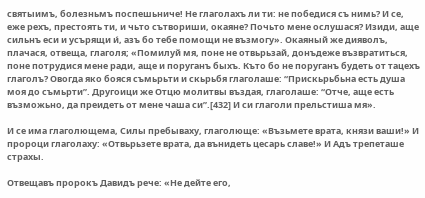святыимъ, болезньмъ поспешьниче! Не глаголахъ ли ти: не победися съ нимь? И се, еже рехъ, престоять ти, и чьто сътвориши, окаяне? Почьто мене ослушася? Изиди, аще сильнъ еси и усърящи и́, азъ бо тебе помощи не възмогу». Окаяный же дияволъ, плачася, отвеща, глаголя; «Помилуй мя, поне не отвьрьзай, донъдеже възвратиться, поне потрудися мене ради, аще и поруганъ быхъ. Къто бо не поруганъ будеть от тацехъ глаголъ? Овогда яко бояся съмьрьти и скьрьбя глаголаше: “Прискьрьбьна есть душа моя до съмьрти”. Другоици же Отцю молитвы въздая, глаголаше: “Отче, аще есть възможьно, да преидеть от мене чаша си”.[432] И си глаголи прельстиша мя».

И се има глаголющема, Силы пребываху, глаголюще: «Възьмете врата, князи ваши!» И пророци глаголаху: «Отвьрьзете врата, да вънидеть цесарь славе!» И Адъ трепеташе страхы.

Отвещавъ пророкъ Давидъ рече: «Не дейте его,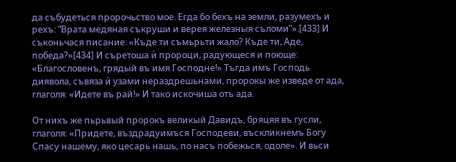да събудеться пророчьство мое. Егда бо бехъ на земли, разумехъ и рехъ: “Врата медяная съкруши и верея железныя съломи”».[433] И съконьчася писание: «Къде ти съмьрьти жало? Къде ти, Аде, победа?»[434] И съретоша и́ пророци, радующеся и поюще: «Благословенъ, грядый въ имя Господне!» Тъгда имъ Господь диявола, съвяза и́ узами нераздрешьнами, пророкы же изведе от ада, глаголя: «Идете въ рай!» И тако искочиша отъ ада.

От нихъ же пьрьвый пророкъ великый Давидъ, бряцяя въ гусли, глаголя: «Придете, въздрадуимъся Господеви, въскликнемъ Богу Спасу нашему, яко цесарь нашь, по насъ побежься, одоле». И вьси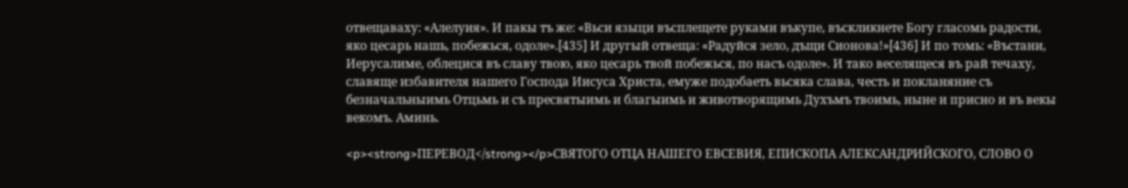отвещаваху: «Алелуия». И пакы тъ же: «Вьси языци въсплещете руками въкупе, въскликнете Богу гласомь радости, яко цесарь нашь, побежься, одоле».[435] И другый отвеща: «Радуйся зело, дъщи Сионова!»[436] И по томь: «Въстани, Иерусалиме, облецися въ славу твою, яко цесарь твой побежься, по насъ одоле». И тако веселящеся въ рай течаху, славяще избавителя нашего Господа Иисуса Христа, емуже подобаеть вьсяка слава, честь и покланяние съ безначальныимь Отцьмь и съ пресвятыимь и благыимь и животворящимь Духъмъ твоимь, ныне и присно и въ векы векомъ. Аминь.

<p><strong>ПЕРЕВОД</strong></p>СВЯТОГО ОТЦА НАШЕГО ЕВСЕВИЯ, ЕПИСКОПА АЛЕКСАНДРИЙСКОГО, СЛОВО О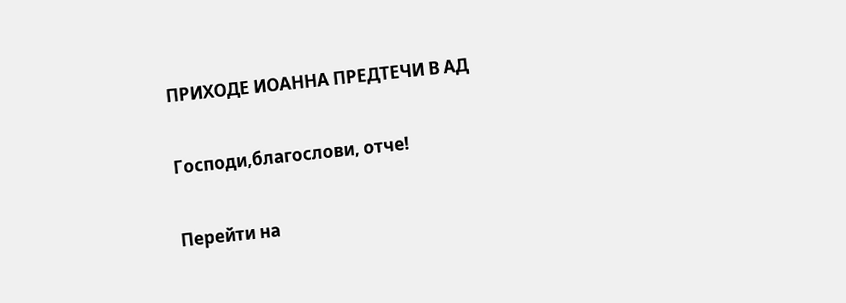ПРИХОДЕ ИОАННА ПРЕДТЕЧИ В АД

Господи,благослови, отче!

Перейти на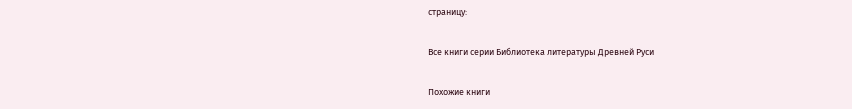страницу:

Все книги серии Библиотека литературы Древней Руси

Похожие книги